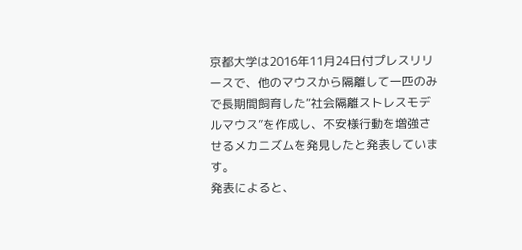京都大学は2016年11月24日付プレスリリースで、他のマウスから隔離して一匹のみで長期間飼育した“社会隔離ストレスモデルマウス”を作成し、不安様行動を増強させるメカニズムを発見したと発表しています。
発表によると、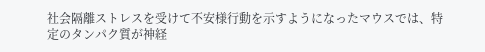社会隔離ストレスを受けて不安様行動を示すようになったマウスでは、特定のタンパク質が神経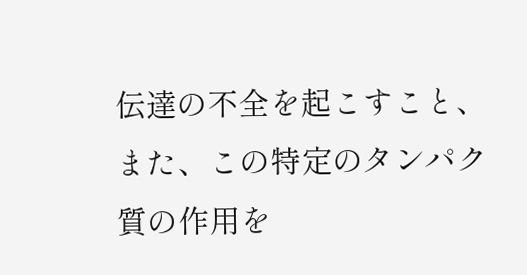伝達の不全を起こすこと、また、この特定のタンパク質の作用を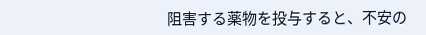阻害する薬物を投与すると、不安の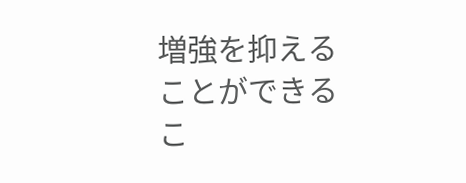増強を抑えることができるこ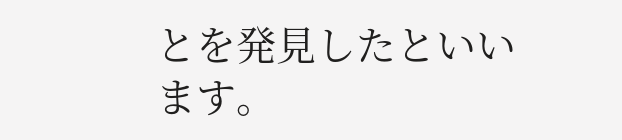とを発見したといいます。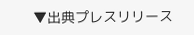▼出典プレスリリース